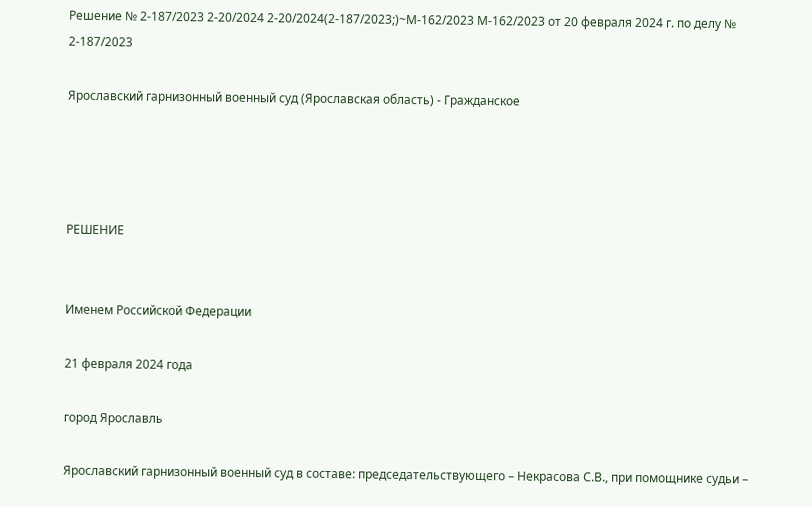Решение № 2-187/2023 2-20/2024 2-20/2024(2-187/2023;)~М-162/2023 М-162/2023 от 20 февраля 2024 г. по делу № 2-187/2023

Ярославский гарнизонный военный суд (Ярославская область) - Гражданское




РЕШЕНИЕ


Именем Российской Федерации

21 февраля 2024 года

город Ярославль

Ярославский гарнизонный военный суд в составе: председательствующего – Некрасова С.В., при помощнике судьи –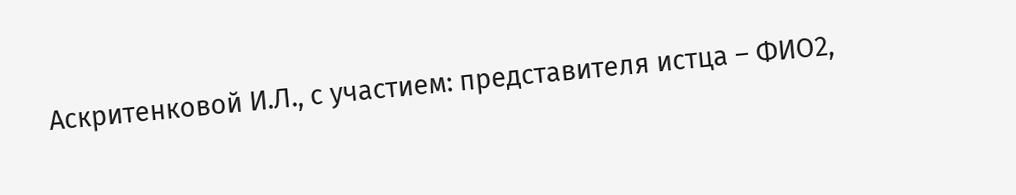Аскритенковой И.Л., с участием: представителя истца – ФИО2,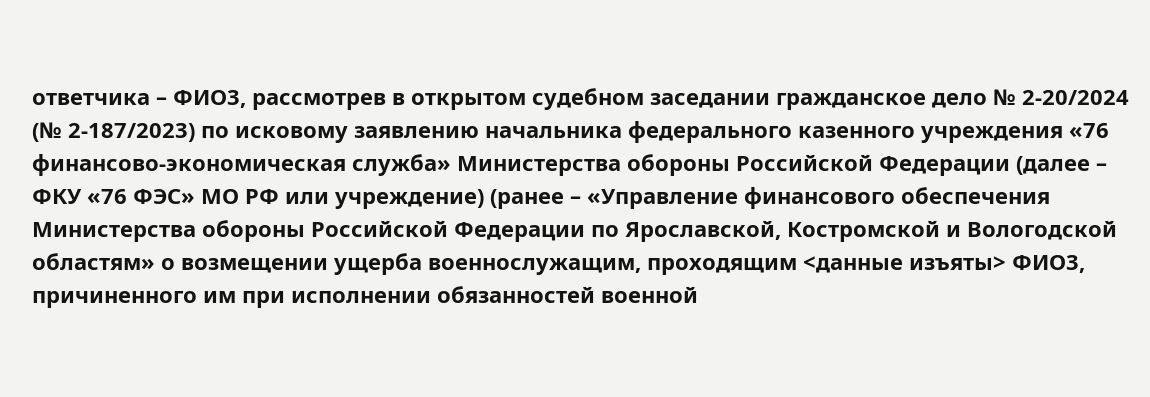ответчика – ФИО3, рассмотрев в открытом судебном заседании гражданское дело № 2-20/2024 (№ 2-187/2023) по исковому заявлению начальника федерального казенного учреждения «76 финансово-экономическая служба» Министерства обороны Российской Федерации (далее – ФКУ «76 ФЭС» МО РФ или учреждение) (ранее – «Управление финансового обеспечения Министерства обороны Российской Федерации по Ярославской, Костромской и Вологодской областям» о возмещении ущерба военнослужащим, проходящим <данные изъяты> ФИО3, причиненного им при исполнении обязанностей военной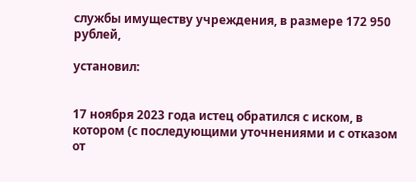службы имуществу учреждения, в размере 172 950 рублей,

установил:


17 ноября 2023 года истец обратился с иском, в котором (с последующими уточнениями и с отказом от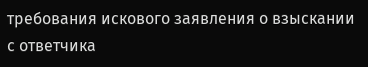требования искового заявления о взыскании с ответчика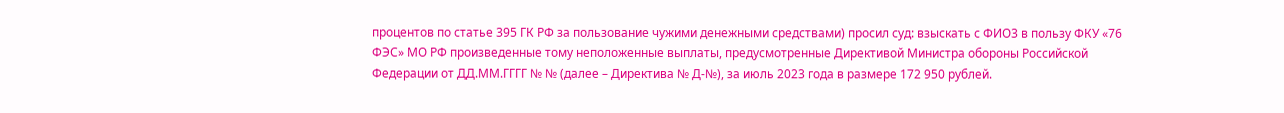процентов по статье 395 ГК РФ за пользование чужими денежными средствами) просил суд: взыскать с ФИО3 в пользу ФКУ «76 ФЭС» МО РФ произведенные тому неположенные выплаты, предусмотренные Директивой Министра обороны Российской Федерации от ДД.ММ.ГГГГ № № (далее – Директива № Д-№), за июль 2023 года в размере 172 950 рублей.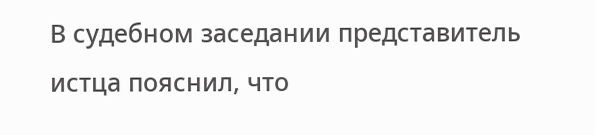В судебном заседании представитель истца пояснил, что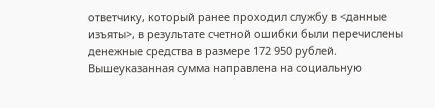ответчику, который ранее проходил службу в <данные изъяты>, в результате счетной ошибки были перечислены денежные средства в размере 172 950 рублей. Вышеуказанная сумма направлена на социальную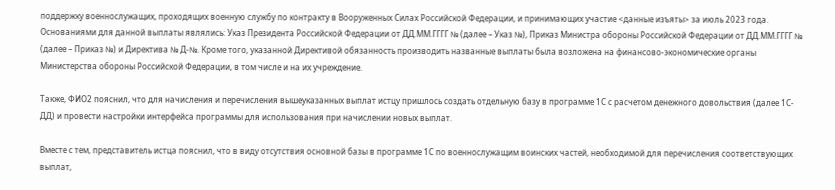поддержку военнослужащих, проходящих военную службу по контракту в Вооруженных Силах Российской Федерации, и принимающих участие <данные изъяты> за июль 2023 года. Основаниями для данной выплаты являлись: Указ Президента Российской Федерации от ДД.ММ.ГГГГ № (далее – Указ №), Приказ Министра обороны Российской Федерации от ДД.ММ.ГГГГ № (далее – Приказ №) и Директива № Д-№. Кроме того, указанной Директивой обязанность производить названные выплаты была возложена на финансово-экономические органы Министерства обороны Российской Федерации, в том числе и на их учреждение.

Также, ФИО2 пояснил, что для начисления и перечисления вышеуказанных выплат истцу пришлось создать отдельную базу в программе 1С с расчетом денежного довольствия (далее 1С-ДД) и провести настройки интерфейса программы для использования при начислении новых выплат.

Вместе с тем, представитель истца пояснил, что в виду отсутствия основной базы в программе 1С по военнослужащим воинских частей, необходимой для перечисления соответствующих выплат,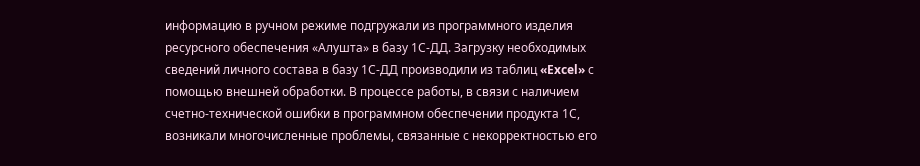информацию в ручном режиме подгружали из программного изделия ресурсного обеспечения «Алушта» в базу 1С-ДД. Загрузку необходимых сведений личного состава в базу 1С-ДД производили из таблиц «Excel» с помощью внешней обработки. В процессе работы, в связи с наличием счетно-технической ошибки в программном обеспечении продукта 1С, возникали многочисленные проблемы, связанные с некорректностью его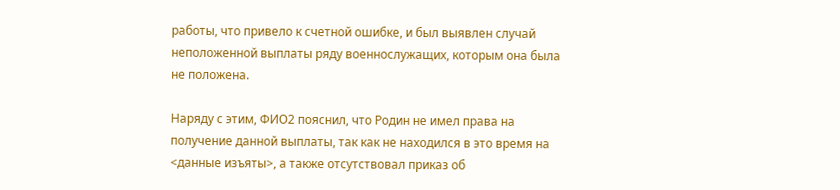работы, что привело к счетной ошибке, и был выявлен случай неположенной выплаты ряду военнослужащих, которым она была не положена.

Наряду с этим, ФИО2 пояснил, что Родин не имел права на получение данной выплаты, так как не находился в это время на <данные изъяты>, а также отсутствовал приказ об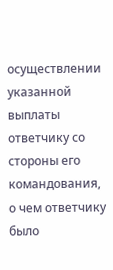осуществлении указанной выплаты ответчику со стороны его командования, о чем ответчику было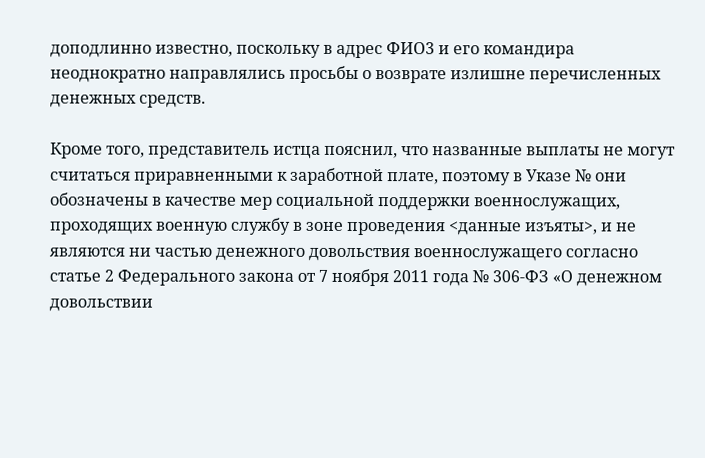доподлинно известно, поскольку в адрес ФИО3 и его командира неоднократно направлялись просьбы о возврате излишне перечисленных денежных средств.

Кроме того, представитель истца пояснил, что названные выплаты не могут считаться приравненными к заработной плате, поэтому в Указе № они обозначены в качестве мер социальной поддержки военнослужащих, проходящих военную службу в зоне проведения <данные изъяты>, и не являются ни частью денежного довольствия военнослужащего согласно статье 2 Федерального закона от 7 ноября 2011 года № 306-ФЗ «О денежном довольствии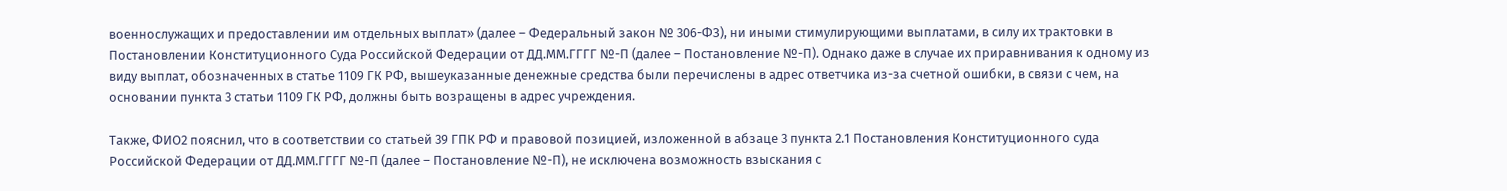военнослужащих и предоставлении им отдельных выплат» (далее – Федеральный закон № 306-ФЗ), ни иными стимулирующими выплатами, в силу их трактовки в Постановлении Конституционного Суда Российской Федерации от ДД.ММ.ГГГГ №-П (далее – Постановление №-П). Однако даже в случае их приравнивания к одному из виду выплат, обозначенных в статье 1109 ГК РФ, вышеуказанные денежные средства были перечислены в адрес ответчика из-за счетной ошибки, в связи с чем, на основании пункта 3 статьи 1109 ГК РФ, должны быть возращены в адрес учреждения.

Также, ФИО2 пояснил, что в соответствии со статьей 39 ГПК РФ и правовой позицией, изложенной в абзаце 3 пункта 2.1 Постановления Конституционного суда Российской Федерации от ДД.ММ.ГГГГ №-П (далее – Постановление №-П), не исключена возможность взыскания с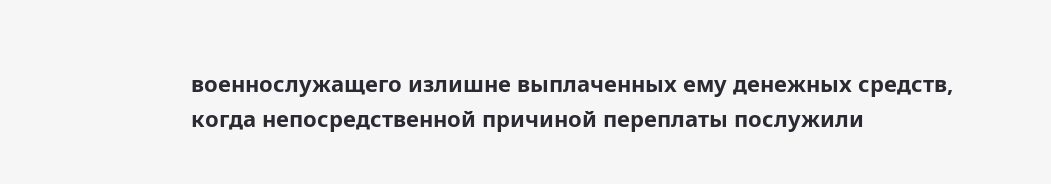военнослужащего излишне выплаченных ему денежных средств, когда непосредственной причиной переплаты послужили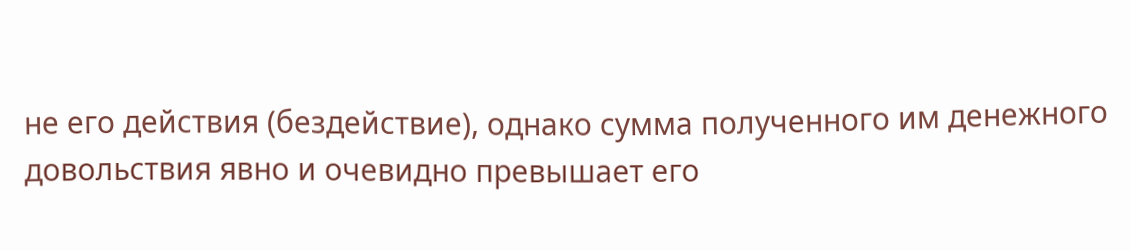не его действия (бездействие), однако сумма полученного им денежного довольствия явно и очевидно превышает его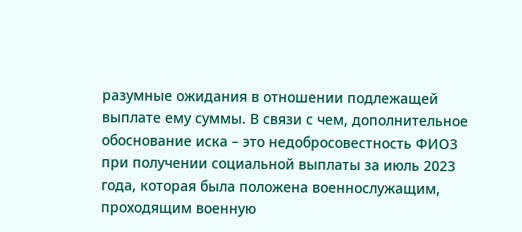разумные ожидания в отношении подлежащей выплате ему суммы. В связи с чем, дополнительное обоснование иска – это недобросовестность ФИО3 при получении социальной выплаты за июль 2023 года, которая была положена военнослужащим, проходящим военную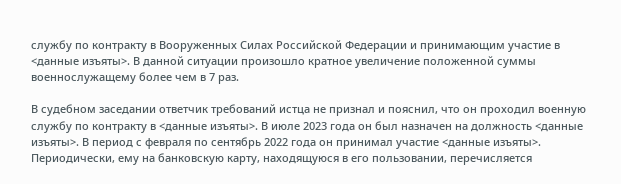службу по контракту в Вооруженных Силах Российской Федерации и принимающим участие в <данные изъяты>. В данной ситуации произошло кратное увеличение положенной суммы военнослужащему более чем в 7 раз.

В судебном заседании ответчик требований истца не признал и пояснил, что он проходил военную службу по контракту в <данные изъяты>. В июле 2023 года он был назначен на должность <данные изъяты>. В период с февраля по сентябрь 2022 года он принимал участие <данные изъяты>. Периодически, ему на банковскую карту, находящуюся в его пользовании, перечисляется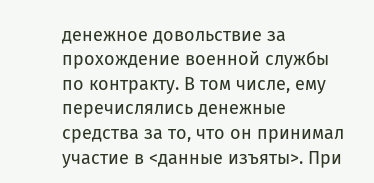денежное довольствие за прохождение военной службы по контракту. В том числе, ему перечислялись денежные средства за то, что он принимал участие в <данные изъяты>. При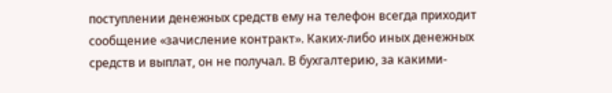поступлении денежных средств ему на телефон всегда приходит сообщение «зачисление контракт». Каких-либо иных денежных средств и выплат, он не получал. В бухгалтерию, за какими-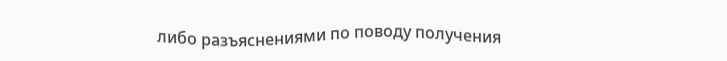либо разъяснениями по поводу получения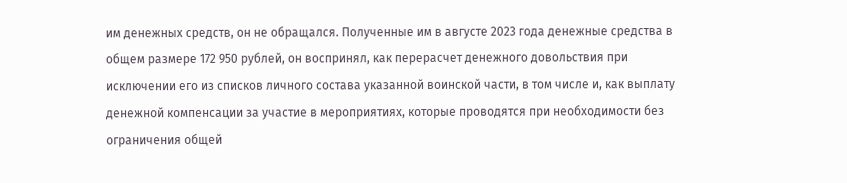им денежных средств, он не обращался. Полученные им в августе 2023 года денежные средства в общем размере 172 950 рублей, он воспринял, как перерасчет денежного довольствия при исключении его из списков личного состава указанной воинской части, в том числе и, как выплату денежной компенсации за участие в мероприятиях, которые проводятся при необходимости без ограничения общей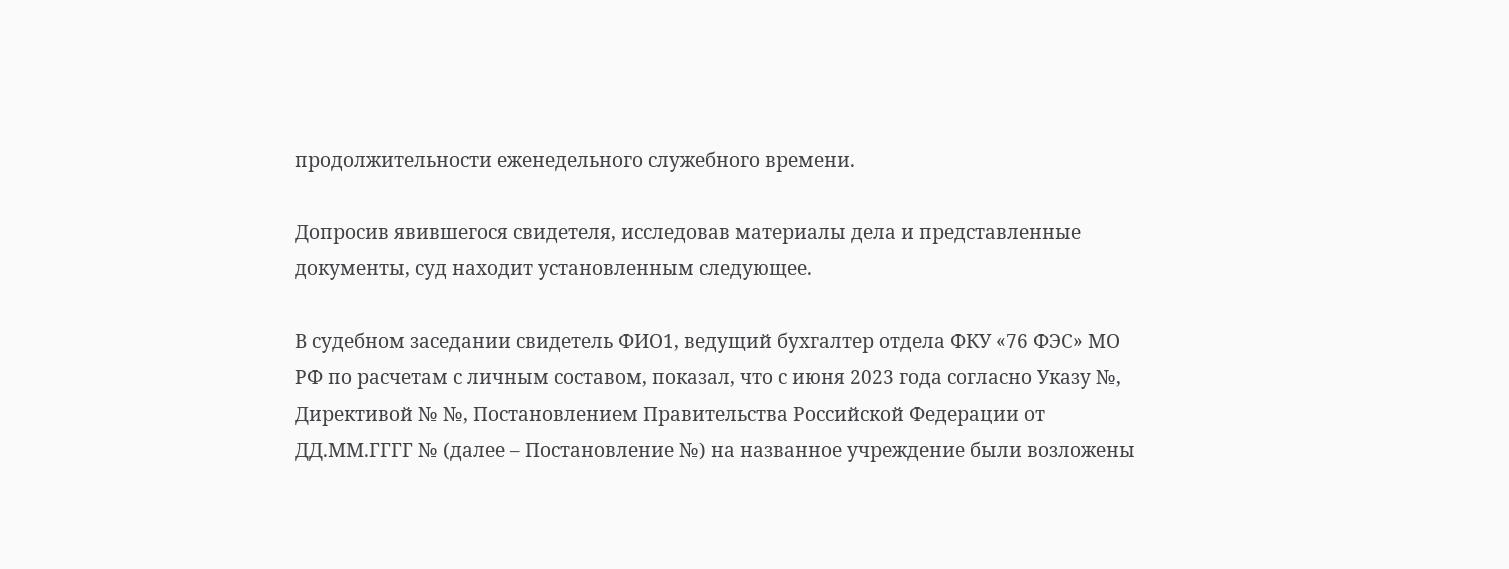продолжительности еженедельного служебного времени.

Допросив явившегося свидетеля, исследовав материалы дела и представленные документы, суд находит установленным следующее.

В судебном заседании свидетель ФИО1, ведущий бухгалтер отдела ФКУ «76 ФЭС» МО РФ по расчетам с личным составом, показал, что с июня 2023 года согласно Указу №, Директивой № №, Постановлением Правительства Российской Федерации от ДД.ММ.ГГГГ № (далее – Постановление №) на названное учреждение были возложены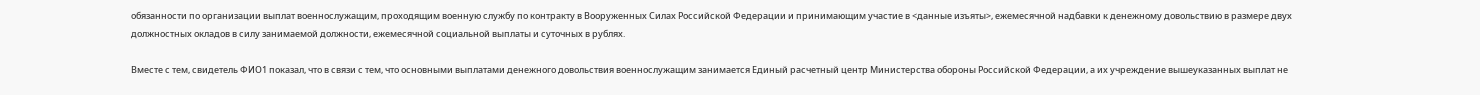обязанности по организации выплат военнослужащим, проходящим военную службу по контракту в Вооруженных Силах Российской Федерации и принимающим участие в <данные изъяты>, ежемесячной надбавки к денежному довольствию в размере двух должностных окладов в силу занимаемой должности, ежемесячной социальной выплаты и суточных в рублях.

Вместе с тем, свидетель ФИО1 показал, что в связи с тем, что основными выплатами денежного довольствия военнослужащим занимается Единый расчетный центр Министерства обороны Российской Федерации, а их учреждение вышеуказанных выплат не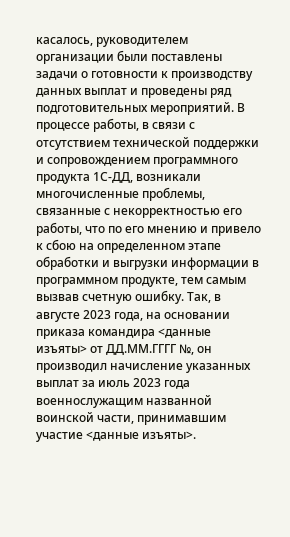касалось, руководителем организации были поставлены задачи о готовности к производству данных выплат и проведены ряд подготовительных мероприятий. В процессе работы, в связи с отсутствием технической поддержки и сопровождением программного продукта 1С-ДД, возникали многочисленные проблемы, связанные с некорректностью его работы, что по его мнению и привело к сбою на определенном этапе обработки и выгрузки информации в программном продукте, тем самым вызвав счетную ошибку. Так, в августе 2023 года, на основании приказа командира <данные изъяты> от ДД.ММ.ГГГГ №, он производил начисление указанных выплат за июль 2023 года военнослужащим названной воинской части, принимавшим участие <данные изъяты>.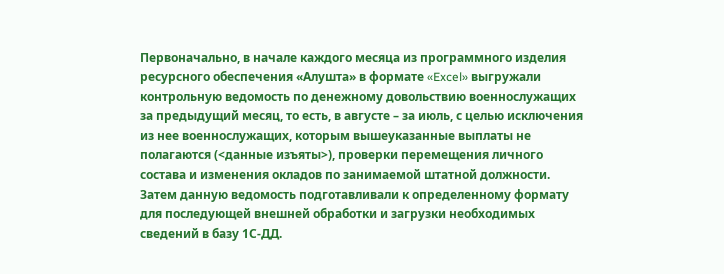Первоначально, в начале каждого месяца из программного изделия ресурсного обеспечения «Алушта» в формате «Excel» выгружали контрольную ведомость по денежному довольствию военнослужащих за предыдущий месяц, то есть, в августе – за июль, с целью исключения из нее военнослужащих, которым вышеуказанные выплаты не полагаются (<данные изъяты>), проверки перемещения личного состава и изменения окладов по занимаемой штатной должности. Затем данную ведомость подготавливали к определенному формату для последующей внешней обработки и загрузки необходимых сведений в базу 1С-ДД.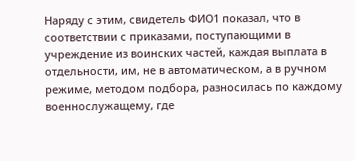Наряду с этим, свидетель ФИО1 показал, что в соответствии с приказами, поступающими в учреждение из воинских частей, каждая выплата в отдельности, им, не в автоматическом, а в ручном режиме, методом подбора, разносилась по каждому военнослужащему, где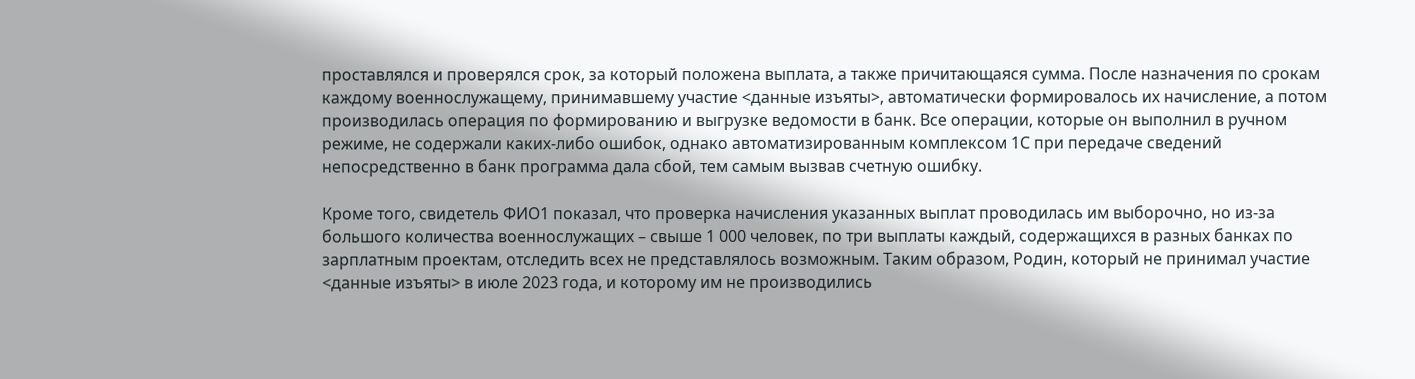проставлялся и проверялся срок, за который положена выплата, а также причитающаяся сумма. После назначения по срокам каждому военнослужащему, принимавшему участие <данные изъяты>, автоматически формировалось их начисление, а потом производилась операция по формированию и выгрузке ведомости в банк. Все операции, которые он выполнил в ручном режиме, не содержали каких-либо ошибок, однако автоматизированным комплексом 1С при передаче сведений непосредственно в банк программа дала сбой, тем самым вызвав счетную ошибку.

Кроме того, свидетель ФИО1 показал, что проверка начисления указанных выплат проводилась им выборочно, но из-за большого количества военнослужащих – свыше 1 000 человек, по три выплаты каждый, содержащихся в разных банках по зарплатным проектам, отследить всех не представлялось возможным. Таким образом, Родин, который не принимал участие <данные изъяты> в июле 2023 года, и которому им не производились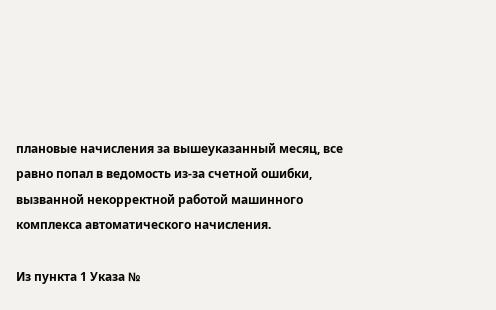плановые начисления за вышеуказанный месяц, все равно попал в ведомость из-за счетной ошибки, вызванной некорректной работой машинного комплекса автоматического начисления.

Из пункта 1 Указа №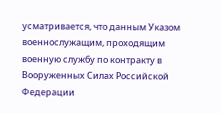усматривается, что данным Указом военнослужащим, проходящим военную службу по контракту в Вооруженных Силах Российской Федерации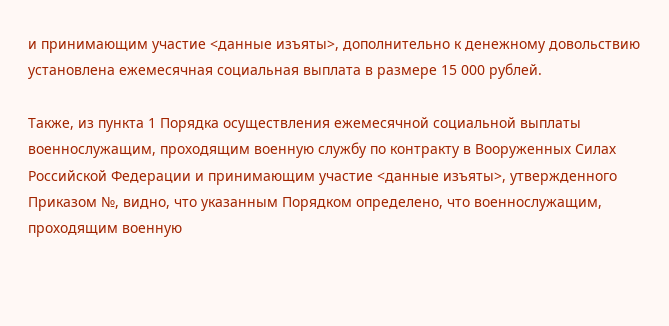и принимающим участие <данные изъяты>, дополнительно к денежному довольствию установлена ежемесячная социальная выплата в размере 15 000 рублей.

Также, из пункта 1 Порядка осуществления ежемесячной социальной выплаты военнослужащим, проходящим военную службу по контракту в Вооруженных Силах Российской Федерации и принимающим участие <данные изъяты>, утвержденного Приказом №, видно, что указанным Порядком определено, что военнослужащим, проходящим военную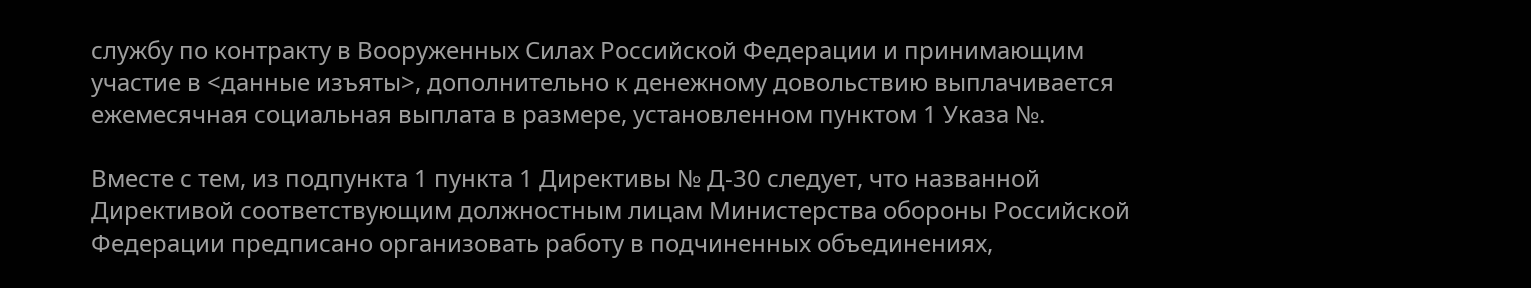службу по контракту в Вооруженных Силах Российской Федерации и принимающим участие в <данные изъяты>, дополнительно к денежному довольствию выплачивается ежемесячная социальная выплата в размере, установленном пунктом 1 Указа №.

Вместе с тем, из подпункта 1 пункта 1 Директивы № Д-30 следует, что названной Директивой соответствующим должностным лицам Министерства обороны Российской Федерации предписано организовать работу в подчиненных объединениях,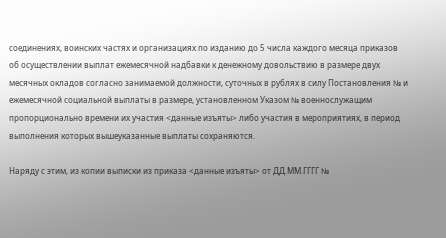соединениях, воинских частях и организациях по изданию до 5 числа каждого месяца приказов об осуществлении выплат ежемесячной надбавки к денежному довольствию в размере двух месячных окладов согласно занимаемой должности, суточных в рублях в силу Постановления № и ежемесячной социальной выплаты в размере, установленном Указом № военнослужащим пропорционально времени их участия <данные изъяты> либо участия в мероприятиях, в период выполнения которых вышеуказанные выплаты сохраняются.

Наряду с этим, из копии выписки из приказа <данные изъяты> от ДД.ММ.ГГГГ №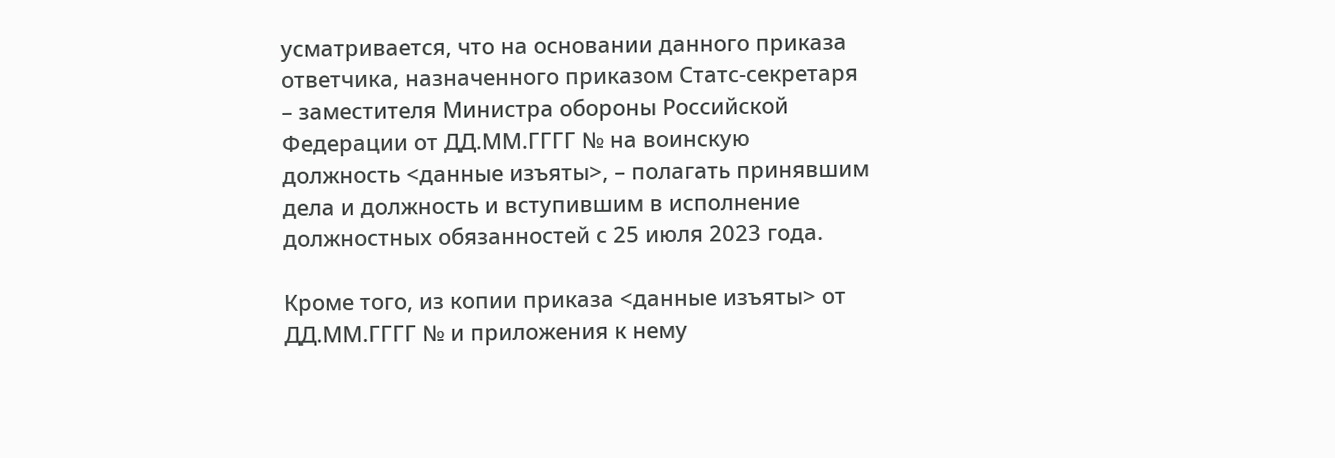усматривается, что на основании данного приказа ответчика, назначенного приказом Статс-секретаря – заместителя Министра обороны Российской Федерации от ДД.ММ.ГГГГ № на воинскую должность <данные изъяты>, – полагать принявшим дела и должность и вступившим в исполнение должностных обязанностей с 25 июля 2023 года.

Кроме того, из копии приказа <данные изъяты> от ДД.ММ.ГГГГ № и приложения к нему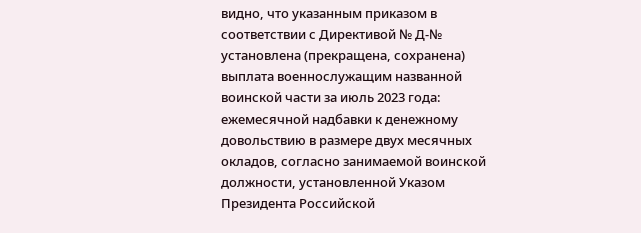видно, что указанным приказом в соответствии с Директивой № Д-№ установлена (прекращена, сохранена) выплата военнослужащим названной воинской части за июль 2023 года: ежемесячной надбавки к денежному довольствию в размере двух месячных окладов, согласно занимаемой воинской должности, установленной Указом Президента Российской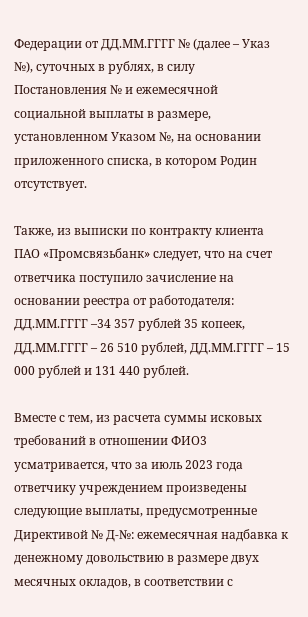Федерации от ДД.ММ.ГГГГ № (далее – Указ №), суточных в рублях, в силу Постановления № и ежемесячной социальной выплаты в размере, установленном Указом №, на основании приложенного списка, в котором Родин отсутствует.

Также, из выписки по контракту клиента ПАО «Промсвязьбанк» следует, что на счет ответчика поступило зачисление на основании реестра от работодателя: ДД.ММ.ГГГГ –34 357 рублей 35 копеек, ДД.ММ.ГГГГ – 26 510 рублей, ДД.ММ.ГГГГ – 15 000 рублей и 131 440 рублей.

Вместе с тем, из расчета суммы исковых требований в отношении ФИО3 усматривается, что за июль 2023 года ответчику учреждением произведены следующие выплаты, предусмотренные Директивой № Д-№: ежемесячная надбавка к денежному довольствию в размере двух месячных окладов, в соответствии с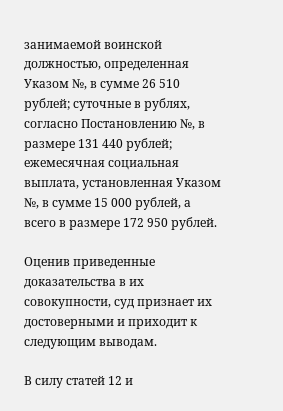занимаемой воинской должностью, определенная Указом №, в сумме 26 510 рублей; суточные в рублях, согласно Постановлению №, в размере 131 440 рублей; ежемесячная социальная выплата, установленная Указом №, в сумме 15 000 рублей, а всего в размере 172 950 рублей.

Оценив приведенные доказательства в их совокупности, суд признает их достоверными и приходит к следующим выводам.

В силу статей 12 и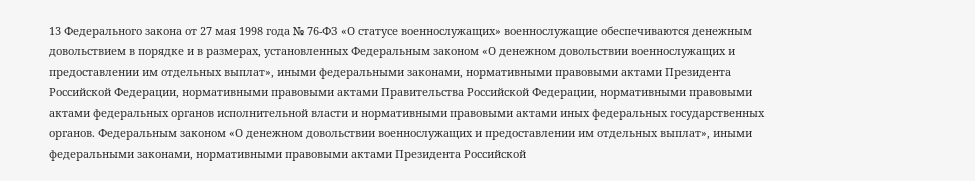13 Федерального закона от 27 мая 1998 года № 76-ФЗ «О статусе военнослужащих» военнослужащие обеспечиваются денежным довольствием в порядке и в размерах, установленных Федеральным законом «О денежном довольствии военнослужащих и предоставлении им отдельных выплат», иными федеральными законами, нормативными правовыми актами Президента Российской Федерации, нормативными правовыми актами Правительства Российской Федерации, нормативными правовыми актами федеральных органов исполнительной власти и нормативными правовыми актами иных федеральных государственных органов. Федеральным законом «О денежном довольствии военнослужащих и предоставлении им отдельных выплат», иными федеральными законами, нормативными правовыми актами Президента Российской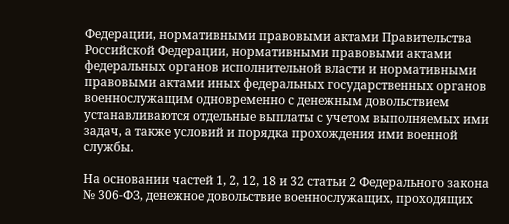Федерации, нормативными правовыми актами Правительства Российской Федерации, нормативными правовыми актами федеральных органов исполнительной власти и нормативными правовыми актами иных федеральных государственных органов военнослужащим одновременно с денежным довольствием устанавливаются отдельные выплаты с учетом выполняемых ими задач, а также условий и порядка прохождения ими военной службы.

На основании частей 1, 2, 12, 18 и 32 статьи 2 Федерального закона № 306-ФЗ, денежное довольствие военнослужащих, проходящих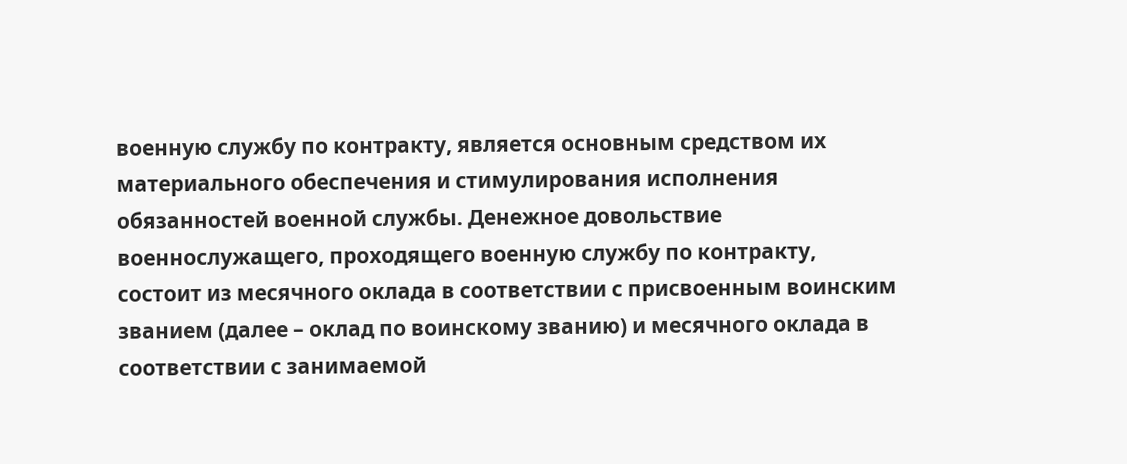военную службу по контракту, является основным средством их материального обеспечения и стимулирования исполнения обязанностей военной службы. Денежное довольствие военнослужащего, проходящего военную службу по контракту, состоит из месячного оклада в соответствии с присвоенным воинским званием (далее – оклад по воинскому званию) и месячного оклада в соответствии с занимаемой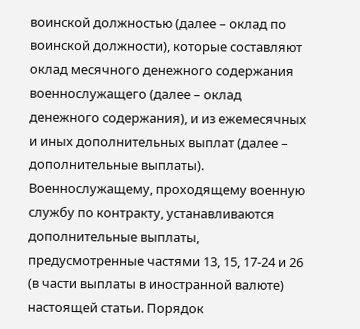воинской должностью (далее – оклад по воинской должности), которые составляют оклад месячного денежного содержания военнослужащего (далее – оклад денежного содержания), и из ежемесячных и иных дополнительных выплат (далее – дополнительные выплаты). Военнослужащему, проходящему военную службу по контракту, устанавливаются дополнительные выплаты, предусмотренные частями 13, 15, 17-24 и 26 (в части выплаты в иностранной валюте) настоящей статьи. Порядок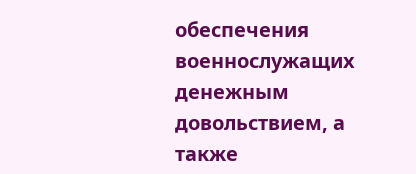обеспечения военнослужащих денежным довольствием, а также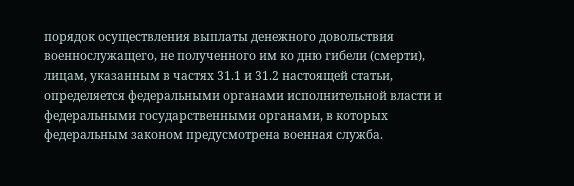порядок осуществления выплаты денежного довольствия военнослужащего, не полученного им ко дню гибели (смерти), лицам, указанным в частях 31.1 и 31.2 настоящей статьи, определяется федеральными органами исполнительной власти и федеральными государственными органами, в которых федеральным законом предусмотрена военная служба.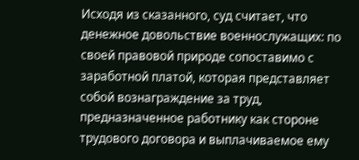Исходя из сказанного, суд считает, что денежное довольствие военнослужащих: по своей правовой природе сопоставимо с заработной платой, которая представляет собой вознаграждение за труд, предназначенное работнику как стороне трудового договора и выплачиваемое ему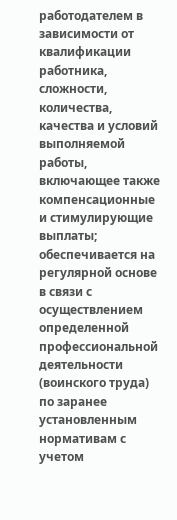работодателем в зависимости от квалификации работника, сложности, количества, качества и условий выполняемой работы, включающее также компенсационные и стимулирующие выплаты; обеспечивается на регулярной основе в связи с осуществлением определенной профессиональной деятельности (воинского труда) по заранее установленным нормативам с учетом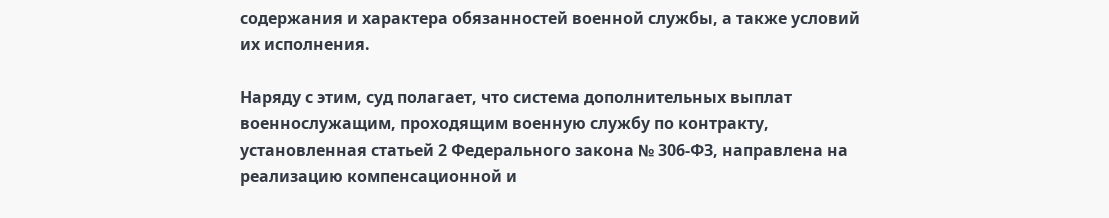содержания и характера обязанностей военной службы, а также условий их исполнения.

Наряду с этим, суд полагает, что система дополнительных выплат военнослужащим, проходящим военную службу по контракту, установленная статьей 2 Федерального закона № 306-ФЗ, направлена на реализацию компенсационной и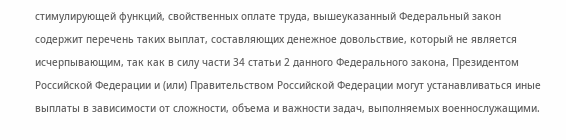стимулирующей функций, свойственных оплате труда, вышеуказанный Федеральный закон содержит перечень таких выплат, составляющих денежное довольствие, который не является исчерпывающим, так как в силу части 34 статьи 2 данного Федерального закона, Президентом Российской Федерации и (или) Правительством Российской Федерации могут устанавливаться иные выплаты в зависимости от сложности, объема и важности задач, выполняемых военнослужащими.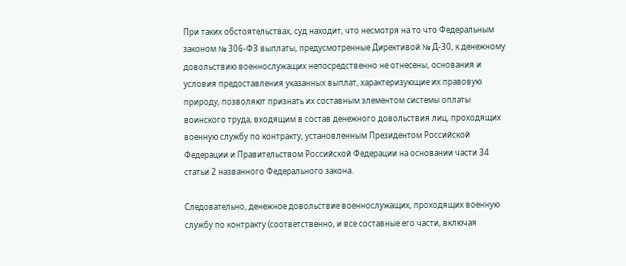При таких обстоятельствах, суд находит, что несмотря на то что Федеральным законом № 306-ФЗ выплаты, предусмотренные Директивой № Д-30, к денежному довольствию военнослужащих непосредственно не отнесены, основания и условия предоставления указанных выплат, характеризующие их правовую природу, позволяют признать их составным элементом системы оплаты воинского труда, входящим в состав денежного довольствия лиц, проходящих военную службу по контракту, установленным Президентом Российской Федерации и Правительством Российской Федерации на основании части 34 статьи 2 названного Федерального закона.

Следовательно, денежное довольствие военнослужащих, проходящих военную службу по контракту (соответственно, и все составные его части, включая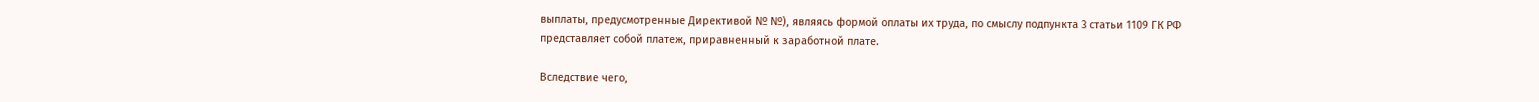выплаты, предусмотренные Директивой № №), являясь формой оплаты их труда, по смыслу подпункта 3 статьи 1109 ГК РФ представляет собой платеж, приравненный к заработной плате.

Вследствие чего,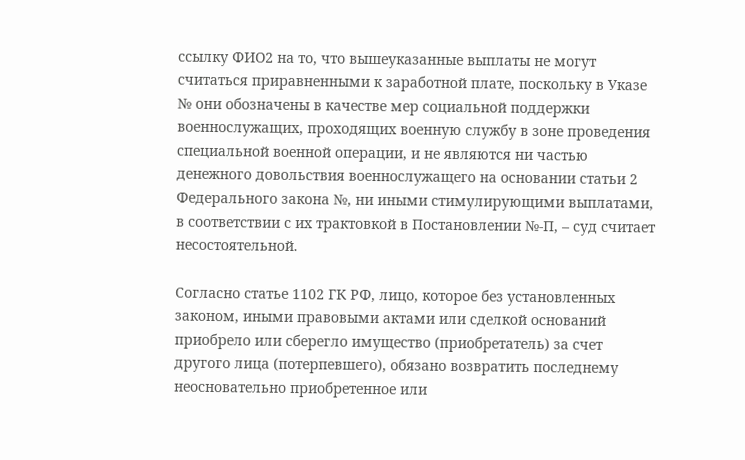ссылку ФИО2 на то, что вышеуказанные выплаты не могут считаться приравненными к заработной плате, поскольку в Указе № они обозначены в качестве мер социальной поддержки военнослужащих, проходящих военную службу в зоне проведения специальной военной операции, и не являются ни частью денежного довольствия военнослужащего на основании статьи 2 Федерального закона №, ни иными стимулирующими выплатами, в соответствии с их трактовкой в Постановлении №-П, – суд считает несостоятельной.

Согласно статье 1102 ГК РФ, лицо, которое без установленных законом, иными правовыми актами или сделкой оснований приобрело или сберегло имущество (приобретатель) за счет другого лица (потерпевшего), обязано возвратить последнему неосновательно приобретенное или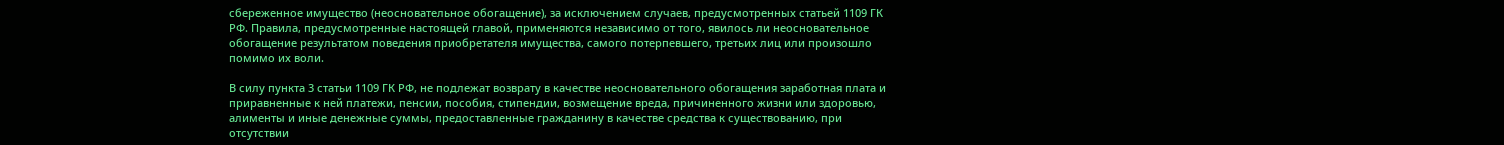сбереженное имущество (неосновательное обогащение), за исключением случаев, предусмотренных статьей 1109 ГК РФ. Правила, предусмотренные настоящей главой, применяются независимо от того, явилось ли неосновательное обогащение результатом поведения приобретателя имущества, самого потерпевшего, третьих лиц или произошло помимо их воли.

В силу пункта 3 статьи 1109 ГК РФ, не подлежат возврату в качестве неосновательного обогащения заработная плата и приравненные к ней платежи, пенсии, пособия, стипендии, возмещение вреда, причиненного жизни или здоровью, алименты и иные денежные суммы, предоставленные гражданину в качестве средства к существованию, при отсутствии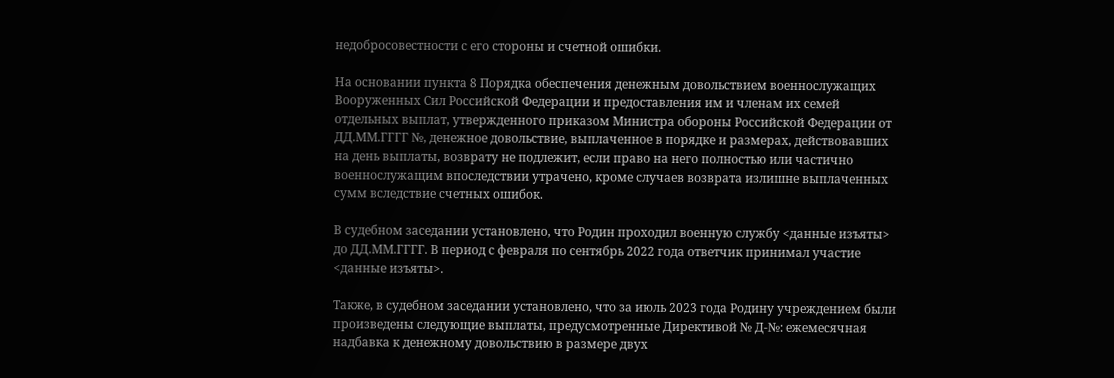недобросовестности с его стороны и счетной ошибки.

На основании пункта 8 Порядка обеспечения денежным довольствием военнослужащих Вооруженных Сил Российской Федерации и предоставления им и членам их семей отдельных выплат, утвержденного приказом Министра обороны Российской Федерации от ДД.ММ.ГГГГ №, денежное довольствие, выплаченное в порядке и размерах, действовавших на день выплаты, возврату не подлежит, если право на него полностью или частично военнослужащим впоследствии утрачено, кроме случаев возврата излишне выплаченных сумм вследствие счетных ошибок.

В судебном заседании установлено, что Родин проходил военную службу <данные изъяты> до ДД.ММ.ГГГГ. В период с февраля по сентябрь 2022 года ответчик принимал участие <данные изъяты>.

Также, в судебном заседании установлено, что за июль 2023 года Родину учреждением были произведены следующие выплаты, предусмотренные Директивой № Д-№: ежемесячная надбавка к денежному довольствию в размере двух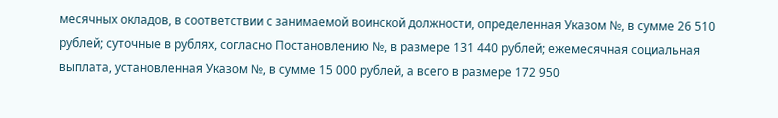месячных окладов, в соответствии с занимаемой воинской должности, определенная Указом №, в сумме 26 510 рублей; суточные в рублях, согласно Постановлению №, в размере 131 440 рублей; ежемесячная социальная выплата, установленная Указом №, в сумме 15 000 рублей, а всего в размере 172 950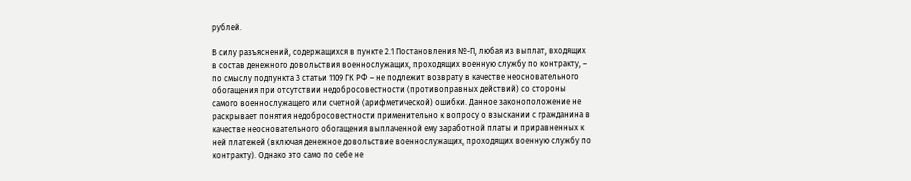рублей.

В силу разъяснений, содержащихся в пункте 2.1 Постановления №-П, любая из выплат, входящих в состав денежного довольствия военнослужащих, проходящих военную службу по контракту, – по смыслу подпункта 3 статьи 1109 ГК РФ – не подлежит возврату в качестве неосновательного обогащения при отсутствии недобросовестности (противоправных действий) со стороны самого военнослужащего или счетной (арифметической) ошибки. Данное законоположение не раскрывает понятия недобросовестности применительно к вопросу о взыскании с гражданина в качестве неосновательного обогащения выплаченной ему заработной платы и приравненных к ней платежей (включая денежное довольствие военнослужащих, проходящих военную службу по контракту). Однако это само по себе не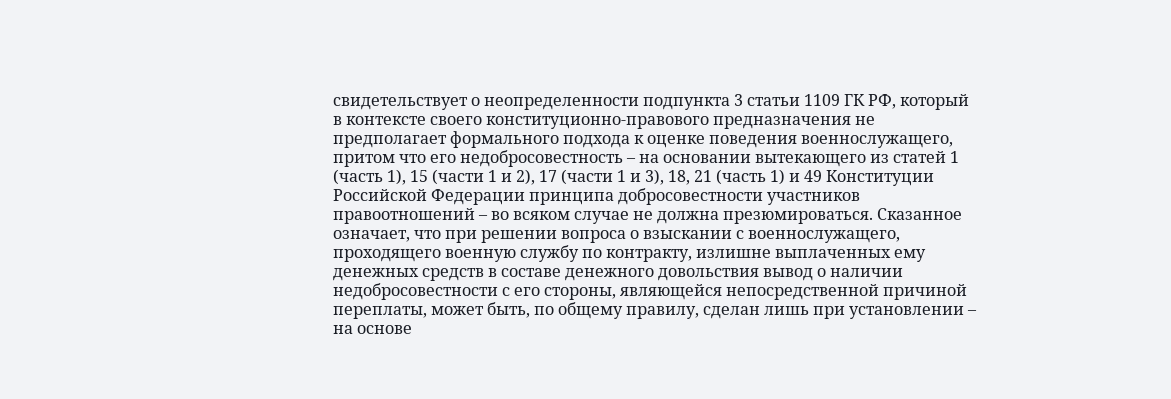свидетельствует о неопределенности подпункта 3 статьи 1109 ГК РФ, который в контексте своего конституционно-правового предназначения не предполагает формального подхода к оценке поведения военнослужащего, притом что его недобросовестность – на основании вытекающего из статей 1 (часть 1), 15 (части 1 и 2), 17 (части 1 и 3), 18, 21 (часть 1) и 49 Конституции Российской Федерации принципа добросовестности участников правоотношений – во всяком случае не должна презюмироваться. Сказанное означает, что при решении вопроса о взыскании с военнослужащего, проходящего военную службу по контракту, излишне выплаченных ему денежных средств в составе денежного довольствия вывод о наличии недобросовестности с его стороны, являющейся непосредственной причиной переплаты, может быть, по общему правилу, сделан лишь при установлении – на основе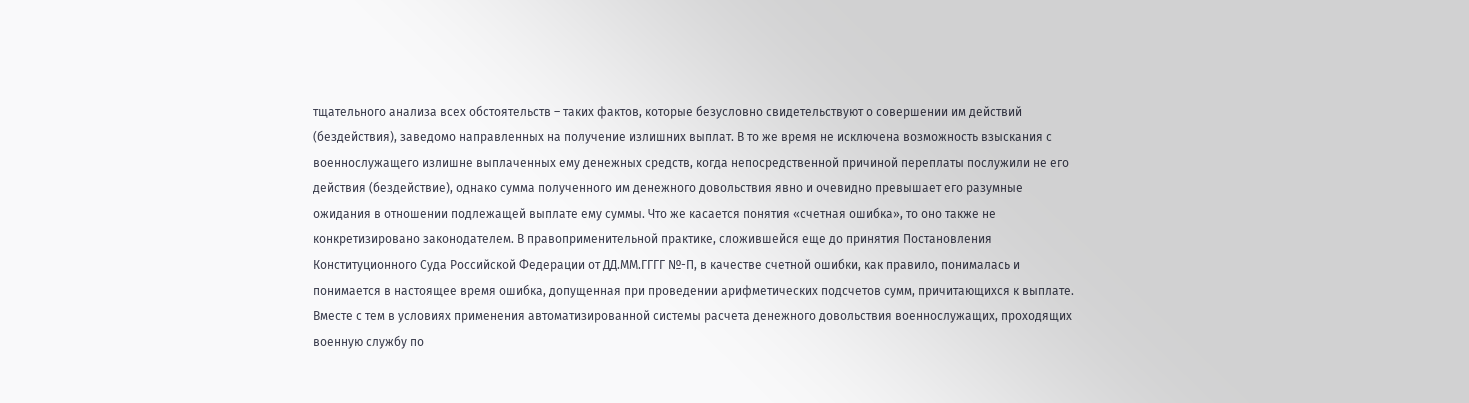тщательного анализа всех обстоятельств – таких фактов, которые безусловно свидетельствуют о совершении им действий (бездействия), заведомо направленных на получение излишних выплат. В то же время не исключена возможность взыскания с военнослужащего излишне выплаченных ему денежных средств, когда непосредственной причиной переплаты послужили не его действия (бездействие), однако сумма полученного им денежного довольствия явно и очевидно превышает его разумные ожидания в отношении подлежащей выплате ему суммы. Что же касается понятия «счетная ошибка», то оно также не конкретизировано законодателем. В правоприменительной практике, сложившейся еще до принятия Постановления Конституционного Суда Российской Федерации от ДД.ММ.ГГГГ №-П, в качестве счетной ошибки, как правило, понималась и понимается в настоящее время ошибка, допущенная при проведении арифметических подсчетов сумм, причитающихся к выплате. Вместе с тем в условиях применения автоматизированной системы расчета денежного довольствия военнослужащих, проходящих военную службу по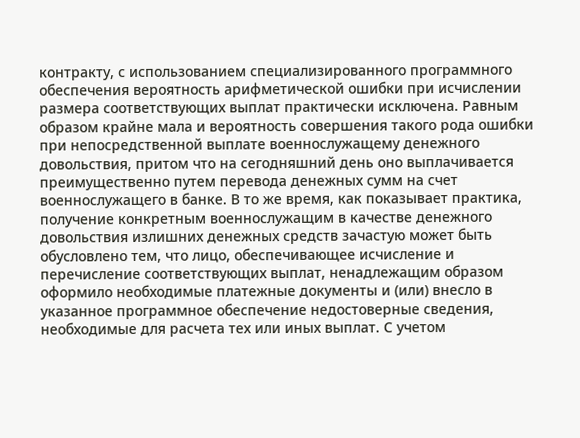контракту, с использованием специализированного программного обеспечения вероятность арифметической ошибки при исчислении размера соответствующих выплат практически исключена. Равным образом крайне мала и вероятность совершения такого рода ошибки при непосредственной выплате военнослужащему денежного довольствия, притом что на сегодняшний день оно выплачивается преимущественно путем перевода денежных сумм на счет военнослужащего в банке. В то же время, как показывает практика, получение конкретным военнослужащим в качестве денежного довольствия излишних денежных средств зачастую может быть обусловлено тем, что лицо, обеспечивающее исчисление и перечисление соответствующих выплат, ненадлежащим образом оформило необходимые платежные документы и (или) внесло в указанное программное обеспечение недостоверные сведения, необходимые для расчета тех или иных выплат. С учетом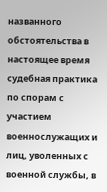названного обстоятельства в настоящее время судебная практика по спорам с участием военнослужащих и лиц, уволенных с военной службы, в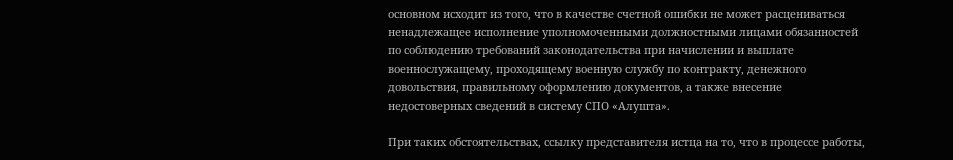основном исходит из того, что в качестве счетной ошибки не может расцениваться ненадлежащее исполнение уполномоченными должностными лицами обязанностей по соблюдению требований законодательства при начислении и выплате военнослужащему, проходящему военную службу по контракту, денежного довольствия, правильному оформлению документов, а также внесение недостоверных сведений в систему СПО «Алушта».

При таких обстоятельствах, ссылку представителя истца на то, что в процессе работы,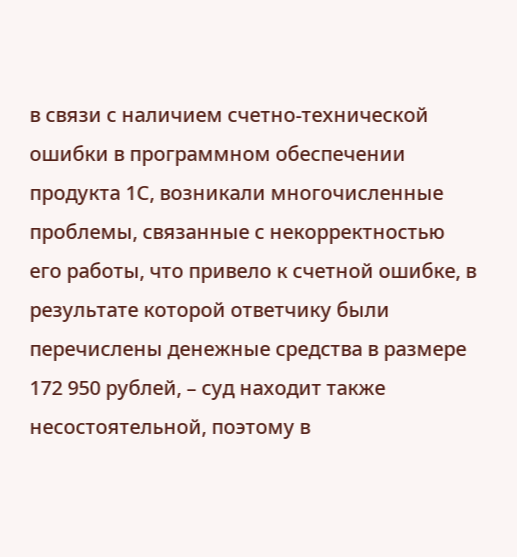в связи с наличием счетно-технической ошибки в программном обеспечении продукта 1С, возникали многочисленные проблемы, связанные с некорректностью его работы, что привело к счетной ошибке, в результате которой ответчику были перечислены денежные средства в размере 172 950 рублей, – суд находит также несостоятельной, поэтому в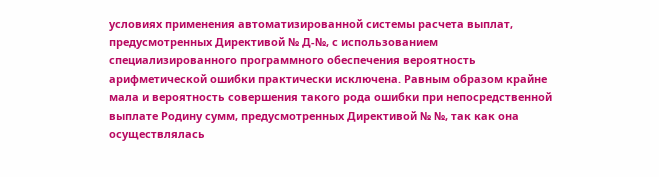условиях применения автоматизированной системы расчета выплат, предусмотренных Директивой № Д-№, с использованием специализированного программного обеспечения вероятность арифметической ошибки практически исключена. Равным образом крайне мала и вероятность совершения такого рода ошибки при непосредственной выплате Родину сумм, предусмотренных Директивой № №, так как она осуществлялась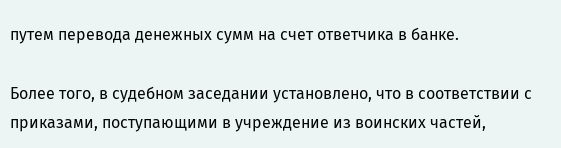путем перевода денежных сумм на счет ответчика в банке.

Более того, в судебном заседании установлено, что в соответствии с приказами, поступающими в учреждение из воинских частей,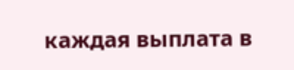каждая выплата в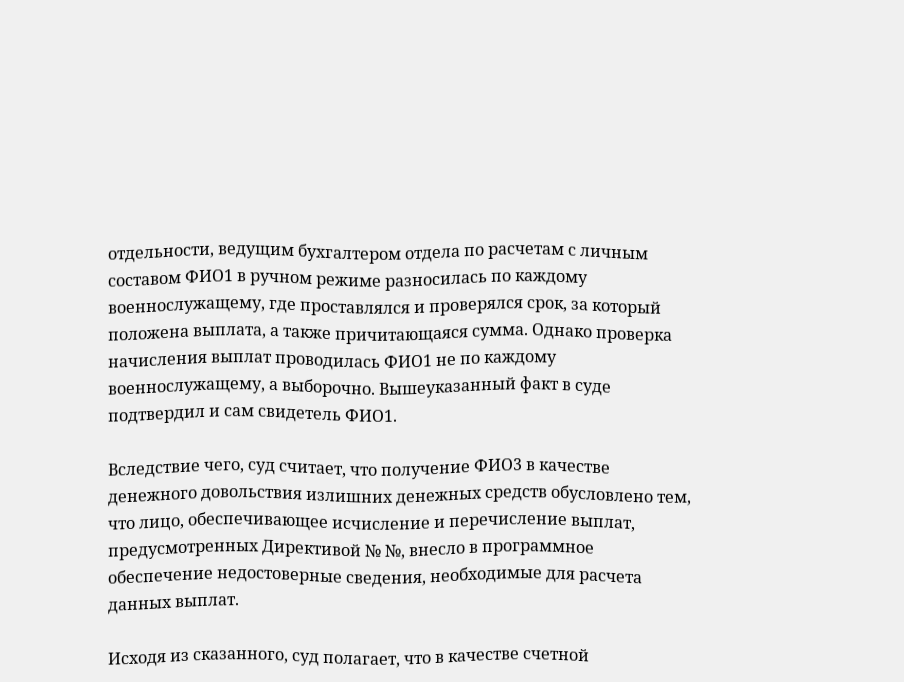отдельности, ведущим бухгалтером отдела по расчетам с личным составом ФИО1 в ручном режиме разносилась по каждому военнослужащему, где проставлялся и проверялся срок, за который положена выплата, а также причитающаяся сумма. Однако проверка начисления выплат проводилась ФИО1 не по каждому военнослужащему, а выборочно. Вышеуказанный факт в суде подтвердил и сам свидетель ФИО1.

Вследствие чего, суд считает, что получение ФИО3 в качестве денежного довольствия излишних денежных средств обусловлено тем, что лицо, обеспечивающее исчисление и перечисление выплат, предусмотренных Директивой № №, внесло в программное обеспечение недостоверные сведения, необходимые для расчета данных выплат.

Исходя из сказанного, суд полагает, что в качестве счетной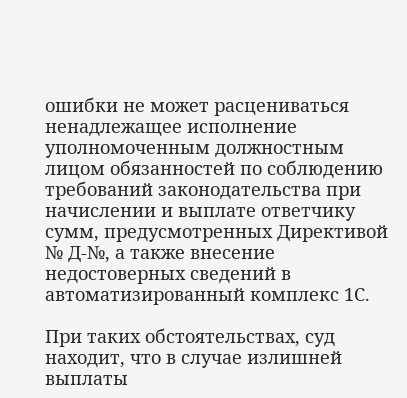ошибки не может расцениваться ненадлежащее исполнение уполномоченным должностным лицом обязанностей по соблюдению требований законодательства при начислении и выплате ответчику сумм, предусмотренных Директивой № Д-№, а также внесение недостоверных сведений в автоматизированный комплекс 1С.

При таких обстоятельствах, суд находит, что в случае излишней выплаты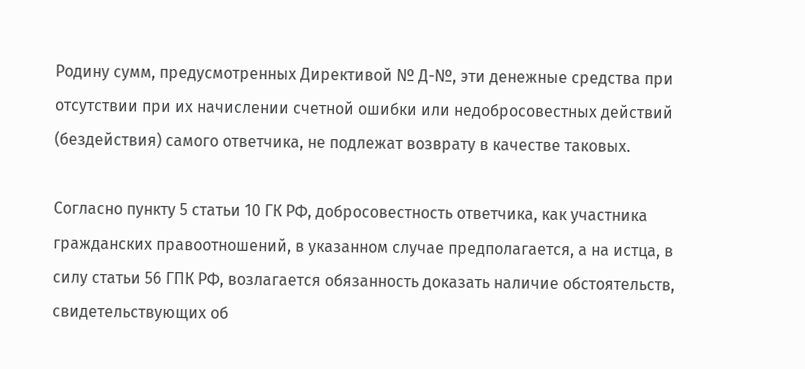Родину сумм, предусмотренных Директивой № Д-№, эти денежные средства при отсутствии при их начислении счетной ошибки или недобросовестных действий (бездействия) самого ответчика, не подлежат возврату в качестве таковых.

Согласно пункту 5 статьи 10 ГК РФ, добросовестность ответчика, как участника гражданских правоотношений, в указанном случае предполагается, а на истца, в силу статьи 56 ГПК РФ, возлагается обязанность доказать наличие обстоятельств, свидетельствующих об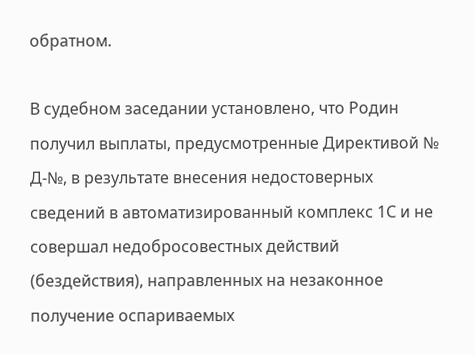обратном.

В судебном заседании установлено, что Родин получил выплаты, предусмотренные Директивой № Д-№, в результате внесения недостоверных сведений в автоматизированный комплекс 1С и не совершал недобросовестных действий (бездействия), направленных на незаконное получение оспариваемых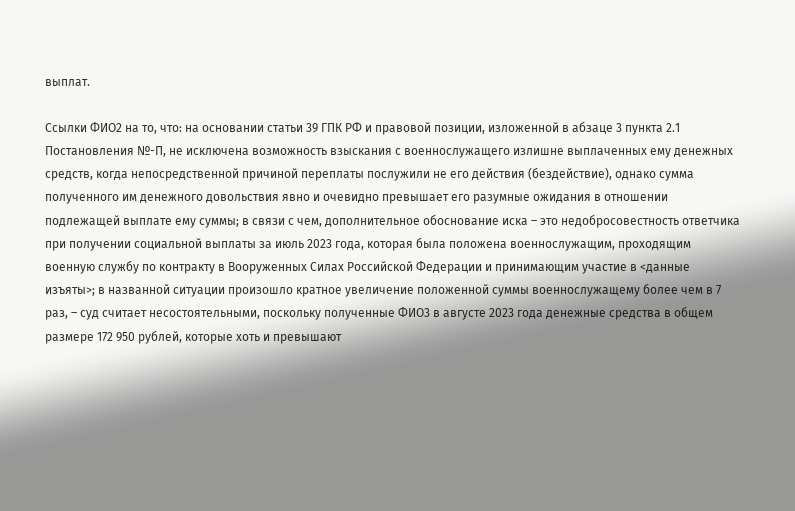выплат.

Ссылки ФИО2 на то, что: на основании статьи 39 ГПК РФ и правовой позиции, изложенной в абзаце 3 пункта 2.1 Постановления №-П, не исключена возможность взыскания с военнослужащего излишне выплаченных ему денежных средств, когда непосредственной причиной переплаты послужили не его действия (бездействие), однако сумма полученного им денежного довольствия явно и очевидно превышает его разумные ожидания в отношении подлежащей выплате ему суммы; в связи с чем, дополнительное обоснование иска – это недобросовестность ответчика при получении социальной выплаты за июль 2023 года, которая была положена военнослужащим, проходящим военную службу по контракту в Вооруженных Силах Российской Федерации и принимающим участие в <данные изъяты>; в названной ситуации произошло кратное увеличение положенной суммы военнослужащему более чем в 7 раз, – суд считает несостоятельными, поскольку полученные ФИО3 в августе 2023 года денежные средства в общем размере 172 950 рублей, которые хоть и превышают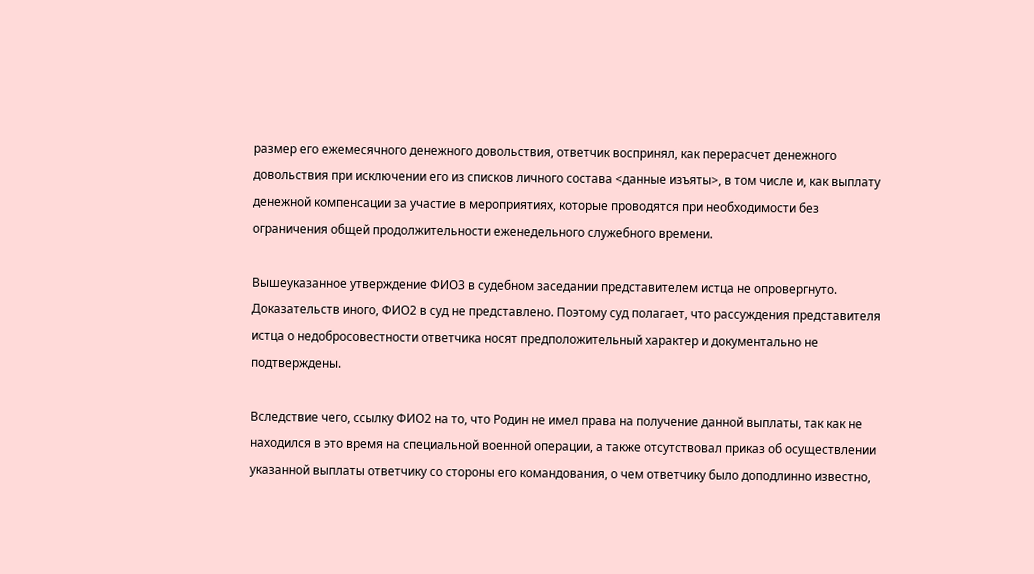размер его ежемесячного денежного довольствия, ответчик воспринял, как перерасчет денежного довольствия при исключении его из списков личного состава <данные изъяты>, в том числе и, как выплату денежной компенсации за участие в мероприятиях, которые проводятся при необходимости без ограничения общей продолжительности еженедельного служебного времени.

Вышеуказанное утверждение ФИО3 в судебном заседании представителем истца не опровергнуто. Доказательств иного, ФИО2 в суд не представлено. Поэтому суд полагает, что рассуждения представителя истца о недобросовестности ответчика носят предположительный характер и документально не подтверждены.

Вследствие чего, ссылку ФИО2 на то, что Родин не имел права на получение данной выплаты, так как не находился в это время на специальной военной операции, а также отсутствовал приказ об осуществлении указанной выплаты ответчику со стороны его командования, о чем ответчику было доподлинно известно,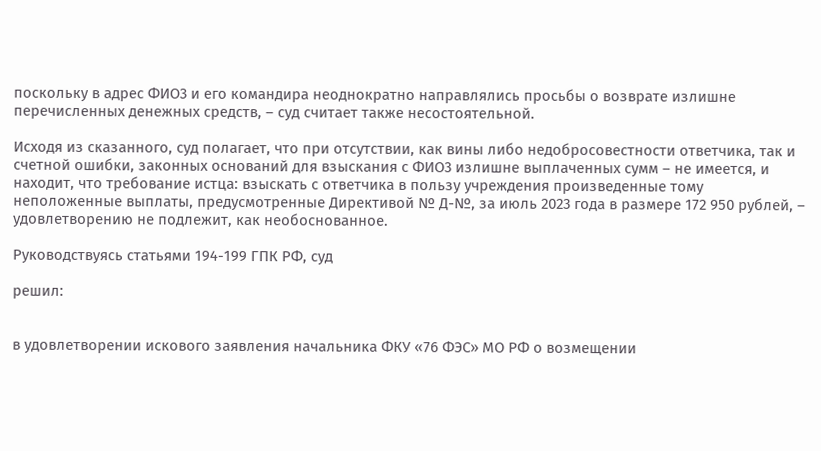поскольку в адрес ФИО3 и его командира неоднократно направлялись просьбы о возврате излишне перечисленных денежных средств, – суд считает также несостоятельной.

Исходя из сказанного, суд полагает, что при отсутствии, как вины либо недобросовестности ответчика, так и счетной ошибки, законных оснований для взыскания с ФИО3 излишне выплаченных сумм – не имеется, и находит, что требование истца: взыскать с ответчика в пользу учреждения произведенные тому неположенные выплаты, предусмотренные Директивой № Д-№, за июль 2023 года в размере 172 950 рублей, – удовлетворению не подлежит, как необоснованное.

Руководствуясь статьями 194-199 ГПК РФ, суд

решил:


в удовлетворении искового заявления начальника ФКУ «76 ФЭС» МО РФ о возмещении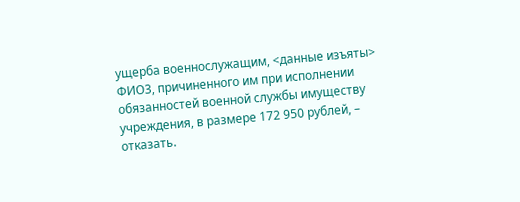ущерба военнослужащим, <данные изъяты> ФИО3, причиненного им при исполнении обязанностей военной службы имуществу учреждения, в размере 172 950 рублей, – отказать.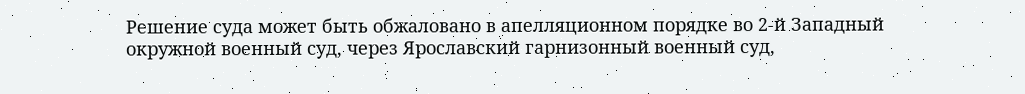Решение суда может быть обжаловано в апелляционном порядке во 2-й Западный окружной военный суд, через Ярославский гарнизонный военный суд,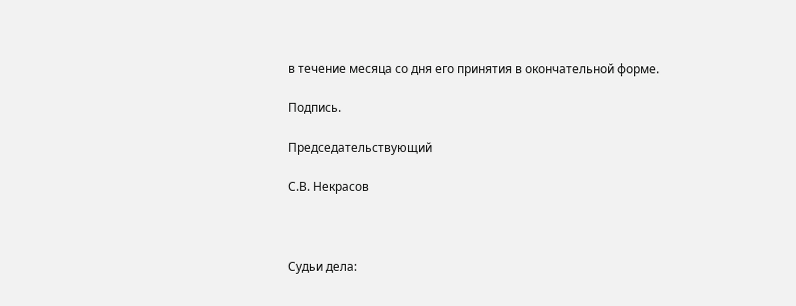в течение месяца со дня его принятия в окончательной форме.

Подпись.

Председательствующий

С.В. Некрасов



Судьи дела: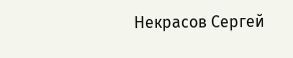Некрасов Сергей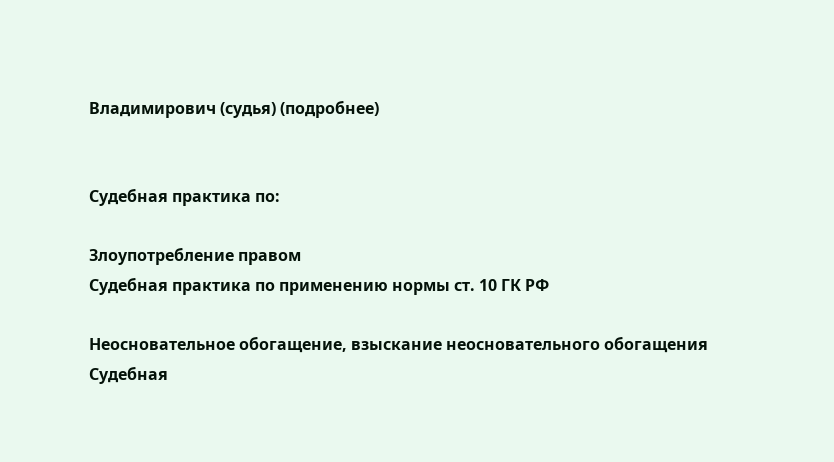Владимирович (судья) (подробнее)


Судебная практика по:

Злоупотребление правом
Судебная практика по применению нормы ст. 10 ГК РФ

Неосновательное обогащение, взыскание неосновательного обогащения
Судебная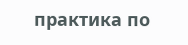практика по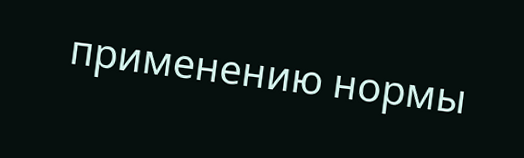применению нормы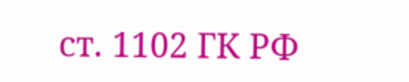ст. 1102 ГК РФ